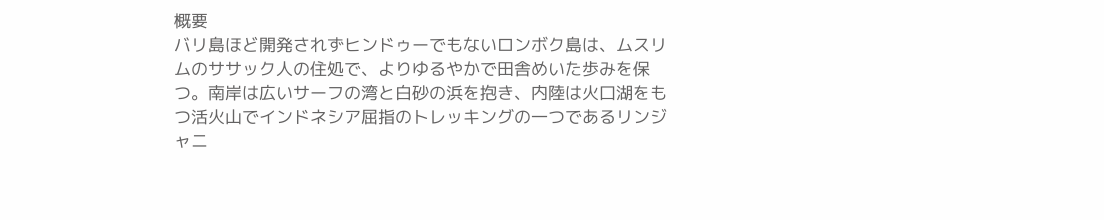概要
バリ島ほど開発されずヒンドゥーでもないロンボク島は、ムスリムのササック人の住処で、よりゆるやかで田舎めいた歩みを保つ。南岸は広いサーフの湾と白砂の浜を抱き、内陸は火口湖をもつ活火山でインドネシア屈指のトレッキングの一つであるリンジャニ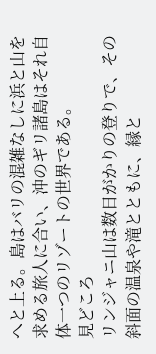へと上る。島はバリの混雑なしに浜と山を求める旅人に合い、沖のギリ諸島はそれ自体一つのリゾートの世界である。
見どころ
リンジャニ山は数日がかりの登りで、その斜面の温泉や滝とともに、縁と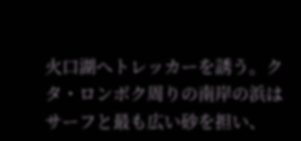火口湖へトレッカーを誘う。クタ・ロンボク周りの南岸の浜はサーフと最も広い砂を担い、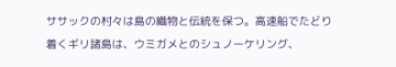ササックの村々は島の織物と伝統を保つ。高速船でたどり着くギリ諸島は、ウミガメとのシュノーケリング、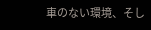車のない環境、そし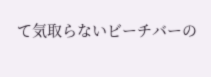て気取らないビーチバーの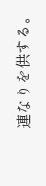連なりを供する。